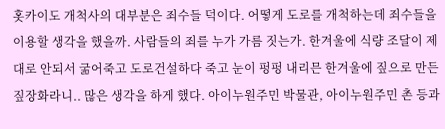홋카이도 개척사의 대부분은 죄수들 덕이다. 어떻게 도로를 개척하는데 죄수들을 이용할 생각을 했을까. 사람들의 죄를 누가 가름 짓는가. 한겨울에 식량 조달이 제대로 안되서 굶어죽고 도로건설하다 죽고 눈이 펑펑 내리믄 한겨울에 짚으로 만든 짚장화라니.. 많은 생각을 하게 했다. 아이누원주민 박물관, 아이누원주민 촌 등과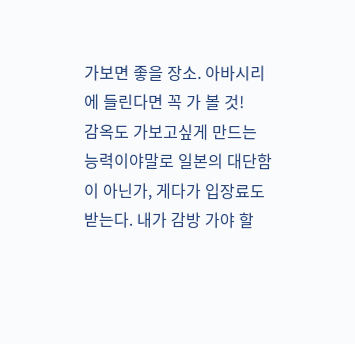가보면 좋을 장소. 아바시리에 들린다면 꼭 가 볼 것!
감옥도 가보고싶게 만드는 능력이야말로 일본의 대단함이 아닌가, 게다가 입장료도 받는다. 내가 감방 가야 할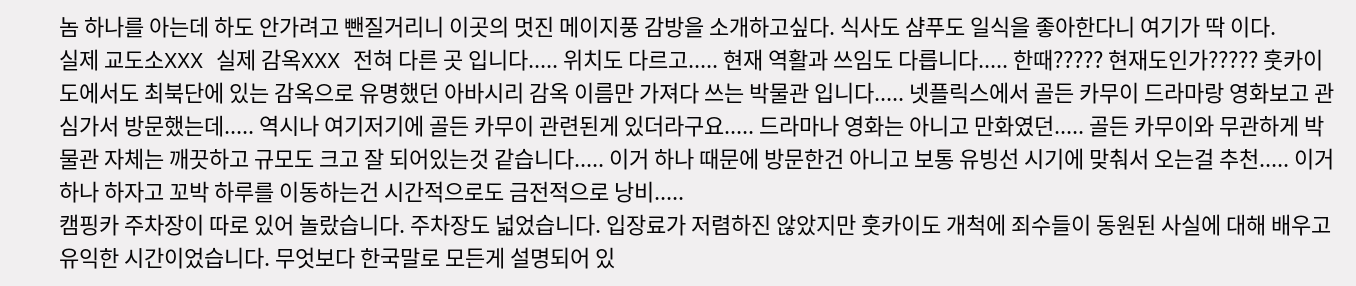놈 하나를 아는데 하도 안가려고 뺀질거리니 이곳의 멋진 메이지풍 감방을 소개하고싶다. 식사도 샴푸도 일식을 좋아한다니 여기가 딱 이다.
실제 교도소XXX 실제 감옥XXX 전혀 다른 곳 입니다..... 위치도 다르고..... 현재 역활과 쓰임도 다릅니다..... 한때????? 현재도인가????? 훗카이도에서도 최북단에 있는 감옥으로 유명했던 아바시리 감옥 이름만 가져다 쓰는 박물관 입니다..... 넷플릭스에서 골든 카무이 드라마랑 영화보고 관심가서 방문했는데..... 역시나 여기저기에 골든 카무이 관련된게 있더라구요..... 드라마나 영화는 아니고 만화였던..... 골든 카무이와 무관하게 박물관 자체는 깨끗하고 규모도 크고 잘 되어있는것 같습니다..... 이거 하나 때문에 방문한건 아니고 보통 유빙선 시기에 맞춰서 오는걸 추천..... 이거 하나 하자고 꼬박 하루를 이동하는건 시간적으로도 금전적으로 낭비.....
캠핑카 주차장이 따로 있어 놀랐습니다. 주차장도 넓었습니다. 입장료가 저렴하진 않았지만 훗카이도 개척에 죄수들이 동원된 사실에 대해 배우고 유익한 시간이었습니다. 무엇보다 한국말로 모든게 설명되어 있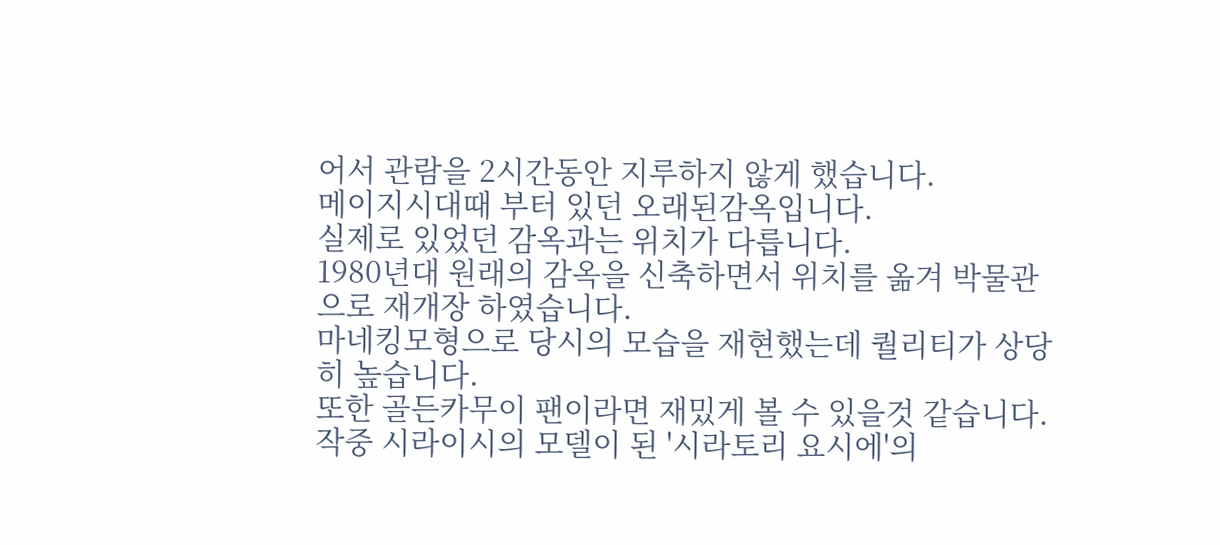어서 관람을 2시간동안 지루하지 않게 했습니다.
메이지시대때 부터 있던 오래된감옥입니다.
실제로 있었던 감옥과는 위치가 다릅니다.
1980년대 원래의 감옥을 신축하면서 위치를 옮겨 박물관으로 재개장 하였습니다.
마네킹모형으로 당시의 모습을 재현했는데 퀄리티가 상당히 높습니다.
또한 골든카무이 팬이라면 재밌게 볼 수 있을것 같습니다.
작중 시라이시의 모델이 된 '시라토리 요시에'의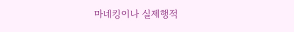마네킹이나 실제행적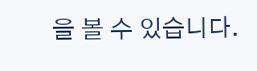을 볼 수 있습니다.